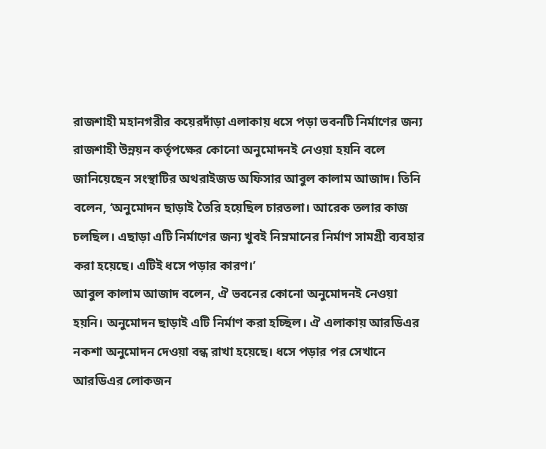রাজশাহী মহানগরীর কয়েরদাঁড়া এলাকায় ধসে পড়া ভবনটি নির্মাণের জন্য রাজশাহী উন্নয়ন কর্তৃপক্ষের কোনো অনুমোদনই নেওয়া হয়নি বলে জানিয়েছেন সংস্থাটির অথরাইজড অফিসার আবুল কালাম আজাদ। তিনি বলেন, ‘অনুমোদন ছাড়াই তৈরি হয়েছিল চারতলা। আরেক তলার কাজ চলছিল। এছাড়া এটি নির্মাণের জন্য খুবই নিম্নমানের নির্মাণ সামগ্রী ব্যবহার করা হয়েছে। এটিই ধসে পড়ার কারণ।’
আবুল কালাম আজাদ বলেন, ঐ ভবনের কোনো অনুমোদনই নেওয়া হয়নি। অনুমোদন ছাড়াই এটি নির্মাণ করা হচ্ছিল। ঐ এলাকায় আরডিএর নকশা অনুমোদন দেওয়া বন্ধ রাখা হয়েছে। ধসে পড়ার পর সেখানে আরডিএর লোকজন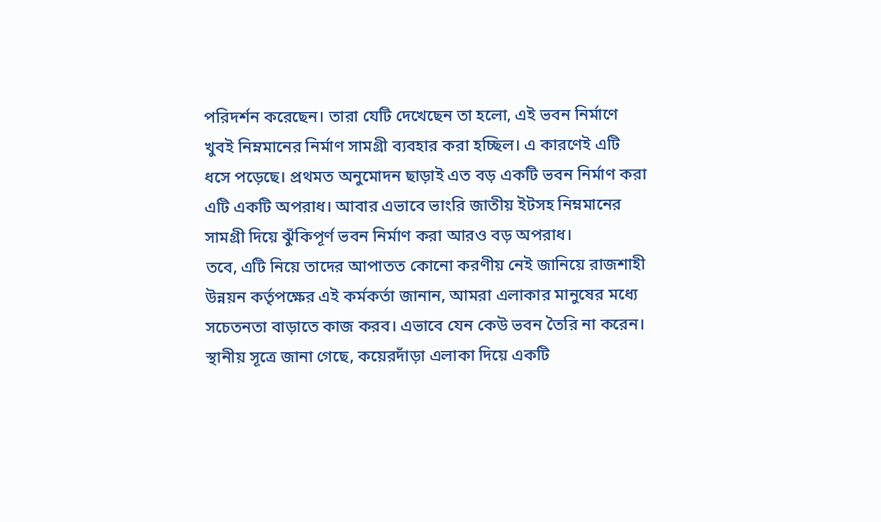পরিদর্শন করেছেন। তারা যেটি দেখেছেন তা হলো, এই ভবন নির্মাণে খুবই নিম্নমানের নির্মাণ সামগ্রী ব্যবহার করা হচ্ছিল। এ কারণেই এটি ধসে পড়েছে। প্রথমত অনুমোদন ছাড়াই এত বড় একটি ভবন নির্মাণ করা এটি একটি অপরাধ। আবার এভাবে ভাংরি জাতীয় ইটসহ নিম্নমানের সামগ্রী দিয়ে ঝুঁকিপূর্ণ ভবন নির্মাণ করা আরও বড় অপরাধ।
তবে, এটি নিয়ে তাদের আপাতত কোনো করণীয় নেই জানিয়ে রাজশাহী উন্নয়ন কর্তৃপক্ষের এই কর্মকর্তা জানান, আমরা এলাকার মানুষের মধ্যে সচেতনতা বাড়াতে কাজ করব। এভাবে যেন কেউ ভবন তৈরি না করেন।
স্থানীয় সূত্রে জানা গেছে, কয়েরদাঁড়া এলাকা দিয়ে একটি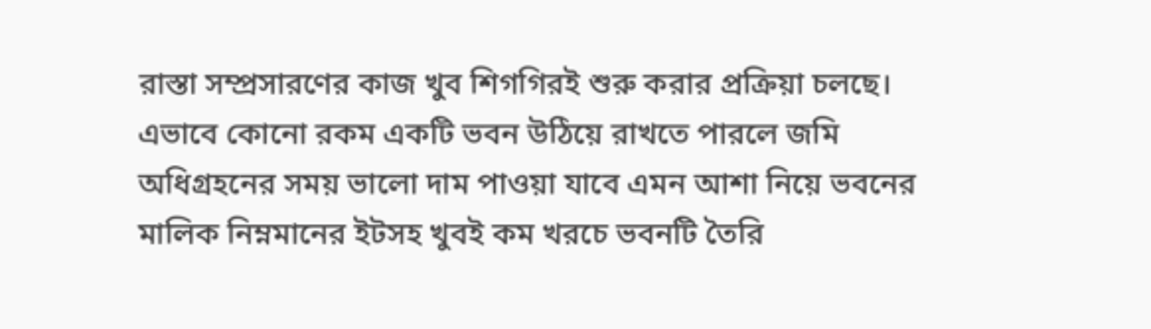রাস্তা সম্প্রসারণের কাজ খুব শিগগিরই শুরু করার প্রক্রিয়া চলছে। এভাবে কোনো রকম একটি ভবন উঠিয়ে রাখতে পারলে জমি অধিগ্রহনের সময় ভালো দাম পাওয়া যাবে এমন আশা নিয়ে ভবনের মালিক নিম্নমানের ইটসহ খুবই কম খরচে ভবনটি তৈরি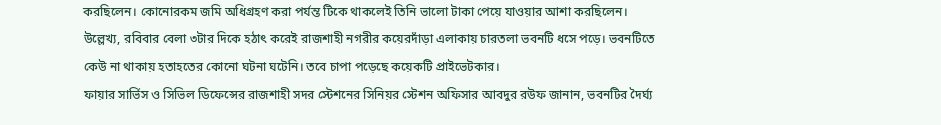করছিলেন। কোনোরকম জমি অধিগ্রহণ করা পর্যন্ত টিকে থাকলেই তিনি ভালো টাকা পেয়ে যাওয়ার আশা করছিলেন।
উল্লেখ্য, রবিবার বেলা ৩টার দিকে হঠাৎ করেই রাজশাহী নগরীর কয়েরদাঁড়া এলাকায় চারতলা ভবনটি ধসে পড়ে। ভবনটিতে কেউ না থাকায় হতাহতের কোনো ঘটনা ঘটেনি। তবে চাপা পড়েছে কয়েকটি প্রাইভেটকার।
ফায়ার সার্ভিস ও সিভিল ডিফেন্সের রাজশাহী সদর স্টেশনের সিনিয়র স্টেশন অফিসার আবদুর রউফ জানান, ভবনটির দৈর্ঘ্য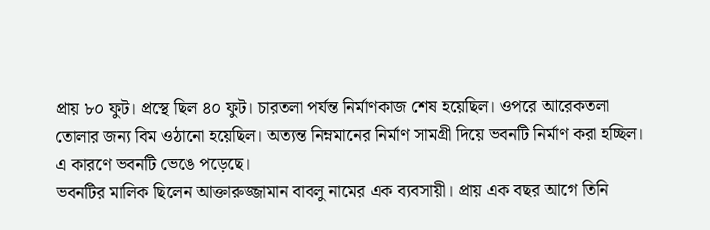প্রায় ৮০ ফুট। প্রস্থে ছিল ৪০ ফুট। চারতলা পর্যন্ত নির্মাণকাজ শেষ হয়েছিল। ওপরে আরেকতলা তোলার জন্য বিম ওঠানো হয়েছিল। অত্যন্ত নিম্নমানের নির্মাণ সামগ্রী দিয়ে ভবনটি নির্মাণ করা হচ্ছিল। এ কারণে ভবনটি ভেঙে পড়েছে।
ভবনটির মালিক ছিলেন আক্তারুজ্জামান বাবলু নামের এক ব্যবসায়ী। প্রায় এক বছর আগে তিনি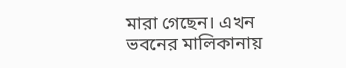মারা গেছেন। এখন ভবনের মালিকানায়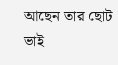আছেন তার ছোট ভাই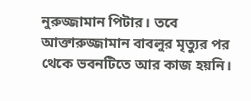নুরুজ্জামান পিটার। তবে আক্তারুজ্জামান বাবলুর মৃত্যুর পর থেকে ভবনটিতে আর কাজ হয়নি।